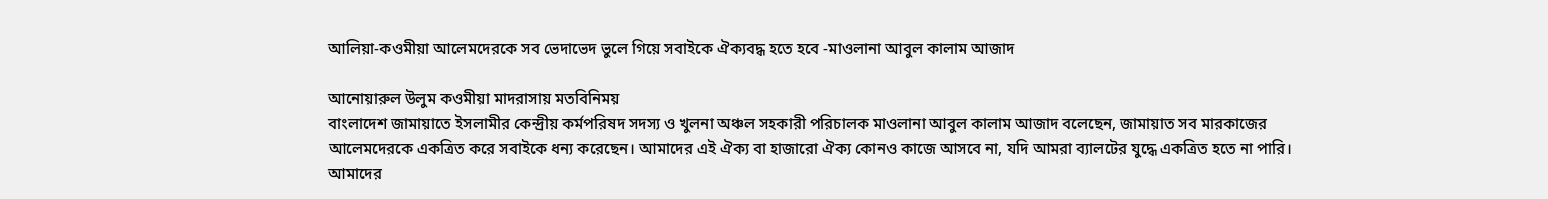আলিয়া-কওমীয়া আলেমদেরকে সব ভেদাভেদ ভুলে গিয়ে সবাইকে ঐক্যবদ্ধ হতে হবে -মাওলানা আবুল কালাম আজাদ

আনোয়ারুল উলুম কওমীয়া মাদরাসায় মতবিনিময়
বাংলাদেশ জামায়াতে ইসলামীর কেন্দ্রীয় কর্মপরিষদ সদস্য ও খুলনা অঞ্চল সহকারী পরিচালক মাওলানা আবুল কালাম আজাদ বলেছেন, জামায়াত সব মারকাজের আলেমদেরকে একত্রিত করে সবাইকে ধন্য করেছেন। আমাদের এই ঐক্য বা হাজারো ঐক্য কোনও কাজে আসবে না, যদি আমরা ব্যালটের যুদ্ধে একত্রিত হতে না পারি। আমাদের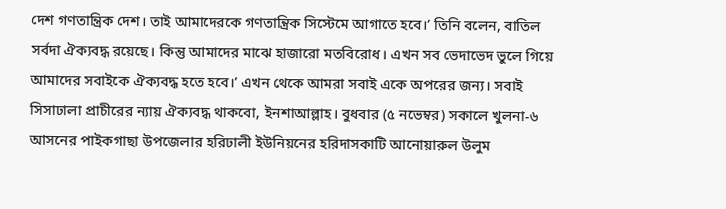দেশ গণতান্ত্রিক দেশ। তাই আমাদেরকে গণতান্ত্রিক সিস্টেমে আগাতে হবে।’ তিনি বলেন, বাতিল সর্বদা ঐক্যবদ্ধ রয়েছে। কিন্তু আমাদের মাঝে হাজারো মতবিরোধ। এখন সব ভেদাভেদ ভুলে গিয়ে আমাদের সবাইকে ঐক্যবদ্ধ হতে হবে।’ এখন থেকে আমরা সবাই একে অপরের জন্য। সবাই সিসাঢালা প্রাচীরের ন্যায় ঐক্যবদ্ধ থাকবো, ইনশাআল্লাহ। বুধবার (৫ নভেম্বর) সকালে খুলনা-৬ আসনের পাইকগাছা উপজেলার হরিঢালী ইউনিয়নের হরিদাসকাটি আনোয়ারুল উলুম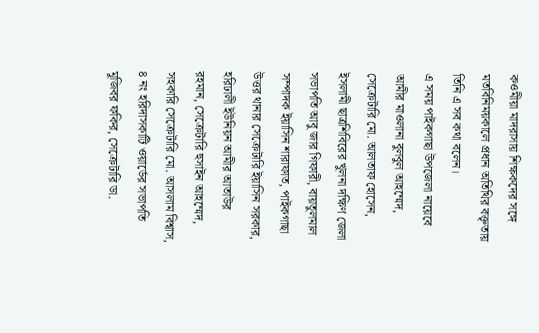কওমীয়া মাদরাসায় শিক্ষকদের সঙ্গে মতবিনিময়কালে প্রধান অতিথির বক্তৃতায় তিনি এ সব কথা বলেন।
এ সময় পাইকগাছা উপজেলা নায়েবে আমীর মাওলানা বুলবুল আহম্মেদ, সেক্রেটারি মো. আলতাফ হোসেন, ইসলামী ছাত্রশিবিরের খুলনা দক্ষিণ জেলা সভাপতি আবু জার গিফারী, বায়তুলমাল সম্পাদক ইয়াসিন শারাফাত, পাইকগাছা উত্তর থানার সেক্রেটারি ইয়াসিন সরকার, হরিঢালী ইউনিয়ন আমীর আতাউর রহমান, সেক্রেটারি হুসাইন আহম্মেদ, সহকারি সেক্রেটারি মো. আসলাম বিশ্বাস, ৪ নং হরিদাসকাটি ওয়ার্ডের সভাপতি মুজিবর ফকির, সেক্রেটারি ডা.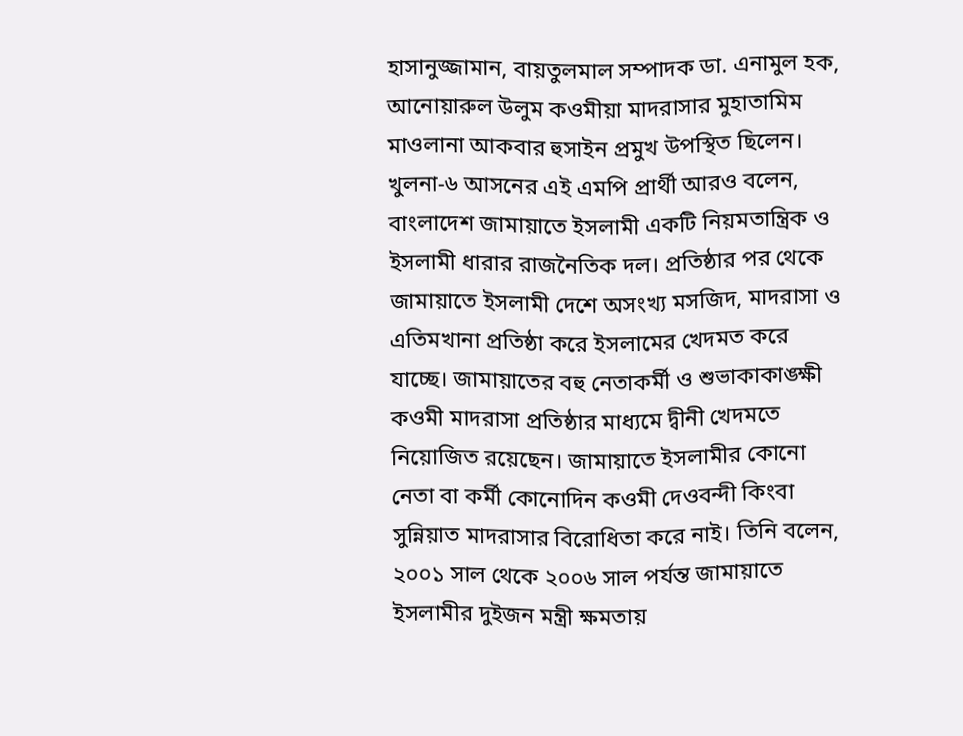হাসানুজ্জামান, বায়তুলমাল সম্পাদক ডা. এনামুল হক, আনোয়ারুল উলুম কওমীয়া মাদরাসার মুহাতামিম মাওলানা আকবার হুসাইন প্রমুখ উপস্থিত ছিলেন।
খুলনা-৬ আসনের এই এমপি প্রার্থী আরও বলেন, বাংলাদেশ জামায়াতে ইসলামী একটি নিয়মতান্ত্রিক ও ইসলামী ধারার রাজনৈতিক দল। প্রতিষ্ঠার পর থেকে জামায়াতে ইসলামী দেশে অসংখ্য মসজিদ, মাদরাসা ও এতিমখানা প্রতিষ্ঠা করে ইসলামের খেদমত করে যাচ্ছে। জামায়াতের বহু নেতাকর্মী ও শুভাকাকাঙ্ক্ষী কওমী মাদরাসা প্রতিষ্ঠার মাধ্যমে দ্বীনী খেদমতে নিয়োজিত রয়েছেন। জামায়াতে ইসলামীর কোনো নেতা বা কর্মী কোনোদিন কওমী দেওবন্দী কিংবা সুন্নিয়াত মাদরাসার বিরোধিতা করে নাই। তিনি বলেন, ২০০১ সাল থেকে ২০০৬ সাল পর্যন্ত জামায়াতে ইসলামীর দুইজন মন্ত্রী ক্ষমতায়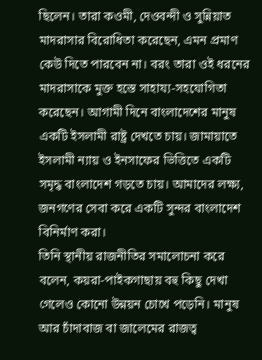ছিলেন। তারা কওমী, দেওবন্দী ও সুন্নিয়াত মাদরাসার বিরোধিতা করেছেন, এমন প্রমাণ কেউ দিতে পারবেন না। বরং তারা ওই ধরনের মাদরাসাকে মুক্ত হস্তে সাহায্য-সহযোগিতা করেছেন। আগামী দিনে বাংলাদেশের মানুষ একটি ইসলামী রাষ্ট্র দেখতে চায়। জামায়াতে ইসলামী ন্যায় ও ইনসাফের ভিত্তিতে একটি সমৃদ্ধ বাংলাদেশ গড়তে চায়। আমাদের লক্ষ্য, জনগণের সেবা করে একটি সুন্দর বাংলাদেশ বিনির্মাণ করা।
তিনি স্থানীয় রাজনীতির সমালোচনা করে বলেন, কয়রা-পাইকগাছায় বহু কিছু দেখা গেলেও কোনো উন্নয়ন চোখে পড়েনি। মানুষ আর চাঁদাবাজ বা জালেমের রাজত্ব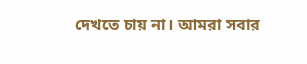দেখতে চায় না। আমরা সবার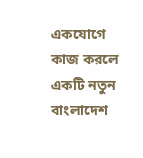একযোগে কাজ করলে একটি নতুন বাংলাদেশ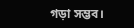গড়া সম্ভব।